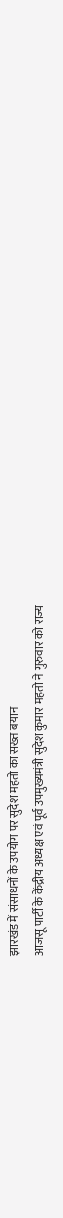झारखंड में संसाधनों के उपयोग पर सुदेश महतो का सख्त बयान
आजसू पार्टी के केंद्रीय अध्यक्ष एवं पूर्व उपमुख्यमंत्री सुदेश कुमार महतो ने गुरुवार को राज्य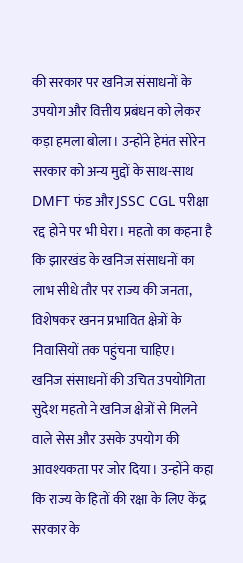की सरकार पर खनिज संसाधनों के उपयोग और वित्तीय प्रबंधन को लेकर कड़ा हमला बोला। उन्होंने हेमंत सोरेन सरकार को अन्य मुद्दों के साथ-साथ DMFT फंड और JSSC CGL परीक्षा रद्द होने पर भी घेरा। महतो का कहना है कि झारखंड के खनिज संसाधनों का लाभ सीधे तौर पर राज्य की जनता, विशेषकर खनन प्रभावित क्षेत्रों के निवासियों तक पहुंचना चाहिए।
खनिज संसाधनों की उचित उपयोगिता
सुदेश महतो ने खनिज क्षेत्रों से मिलने वाले सेस और उसके उपयोग की आवश्यकता पर जोर दिया। उन्होंने कहा कि राज्य के हितों की रक्षा के लिए केंद्र सरकार के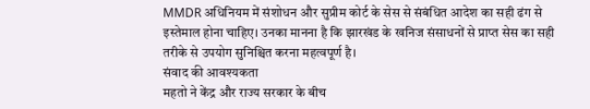MMDR अधिनियम में संशोधन और सुप्रीम कोर्ट के सेस से संबंधित आदेश का सही ढंग से इस्तेमाल होना चाहिए। उनका मानना है कि झारखंड के खनिज संसाधनों से प्राप्त सेस का सही तरीके से उपयोग सुनिश्चित करना महत्वपूर्ण है।
संवाद की आवश्यकता
महतो ने केंद्र और राज्य सरकार के बीच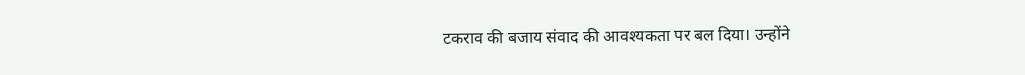टकराव की बजाय संवाद की आवश्यकता पर बल दिया। उन्होंने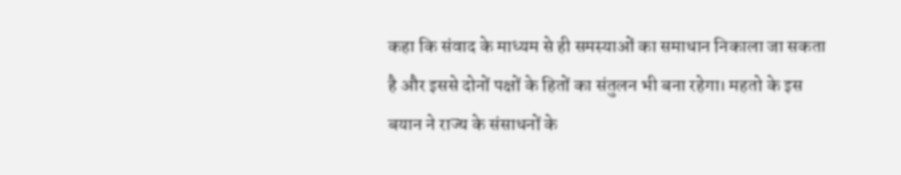कहा कि संवाद के माध्यम से ही समस्याओं का समाधान निकाला जा सकता है और इससे दोनों पक्षों के हितों का संतुलन भी बना रहेगा। महतो के इस बयान ने राज्य के संसाधनों के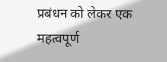प्रबंधन को लेकर एक महत्वपूर्ण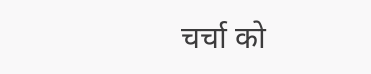चर्चा को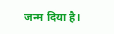जन्म दिया है।